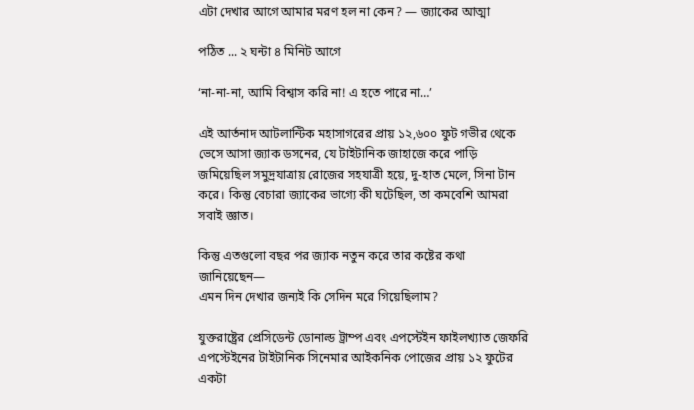এটা দেখার আগে আমার মরণ হল না কেন? — জ্যাকের আত্মা

পঠিত ... ২ ঘন্টা ৪ মিনিট আগে

‘না-না-না, আমি বিশ্বাস করি না! এ হতে পারে না…’

এই আর্তনাদ আটলান্টিক মহাসাগরের প্রায় ১২,৬০০ ফুট গভীর থেকে ভেসে আসা জ্যাক ডসনের, যে টাইটানিক জাহাজে করে পাড়ি জমিয়েছিল সমুদ্রযাত্রায় রোজের সহযাত্রী হয়ে, দু-হাত মেলে, সিনা টান করে। কিন্তু বেচারা জ্যাকের ভাগ্যে কী ঘটেছিল, তা কমবেশি আমরা সবাই জ্ঞাত।

কিন্তু এতগুলো বছর পর জ্যাক নতুন করে তার কষ্টের কথা জানিয়েছেন—
এমন দিন দেখার জন্যই কি সেদিন মরে গিয়েছিলাম?

যুক্তরাষ্ট্রের প্রেসিডেন্ট ডোনাল্ড ট্রাম্প এবং এপস্টেইন ফাইলখ্যাত জেফরি এপস্টেইনের টাইটানিক সিনেমার আইকনিক পোজের প্রায় ১২ ফুটের একটা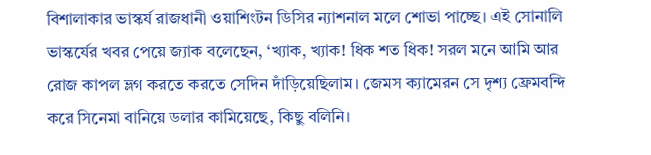বিশালাকার ভাস্কর্য রাজধানী ওয়াশিংটন ডিসির ন্যাশনাল মলে শোভা পাচ্ছে। এই সোনালি ভাস্কর্যের খবর পেয়ে জ্যাক বলেছেন, ‘খ্যাক, খ্যাক! ধিক শত ধিক! সরল মনে আমি আর রোজ কাপল ভ্লগ করতে করতে সেদিন দাঁড়িয়েছিলাম। জেমস ক্যামেরন সে দৃশ্য ফ্রেমবন্দি করে সিনেমা বানিয়ে ডলার কামিয়েছে, কিছু বলিনি।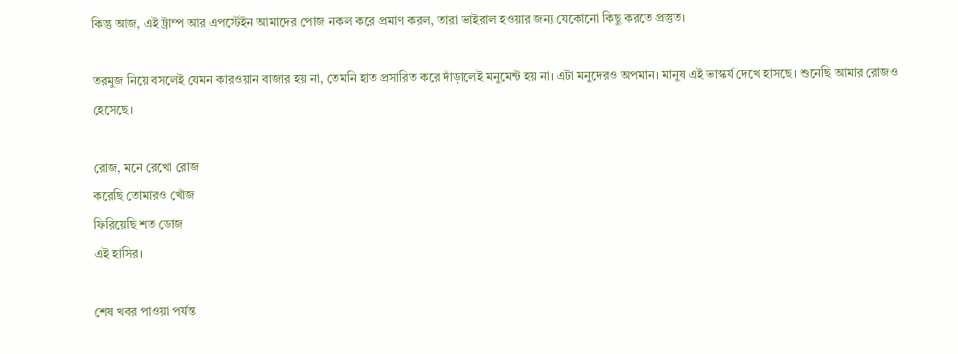কিন্তু আজ, এই ট্রাম্প আর এপস্টেইন আমাদের পোজ নকল করে প্রমাণ করল, তারা ভাইরাল হওয়ার জন্য যেকোনো কিছু করতে প্রস্তুত।

তরমুজ নিয়ে বসলেই যেমন কারওয়ান বাজার হয় না, তেমনি হাত প্রসারিত করে দাঁড়ালেই মনুমেন্ট হয় না। এটা মনুদেরও অপমান। মানুষ এই ভাস্কর্য দেখে হাসছে। শুনেছি আমার রোজও হেসেছে।

রোজ, মনে রেখো রোজ
করেছি তোমারও খোঁজ
ফিরিয়েছি শত ডোজ
এই হাসির।

শেষ খবর পাওয়া পর্যন্ত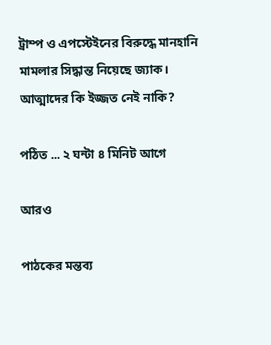ট্রাম্প ও এপস্টেইনের বিরুদ্ধে মানহানি মামলার সিদ্ধান্ত নিয়েছে জ্যাক।
আত্মাদের কি ইজ্জত নেই নাকি?

পঠিত ... ২ ঘন্টা ৪ মিনিট আগে

আরও

পাঠকের মন্তব্য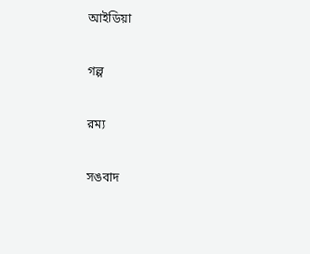আইডিয়া

গল্প

রম্য

সঙবাদ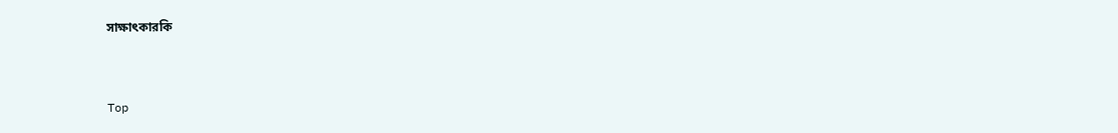সাক্ষাৎকারকি


Top